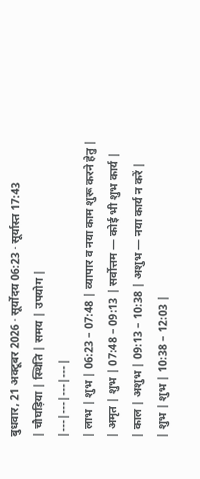बुधवार, 21 अक्टूबर 2026 · सूर्योदय 06:23 · सूर्यास्त 17:43
| चौघड़िया | स्थिति | समय | उपयोग |
|---|---|---|---|
| लाभ | शुभ | 06:23 – 07:48 | व्यापार व नया काम शुरू करने हेतु |
| अमृत | शुभ | 07:48 – 09:13 | सर्वोत्तम — कोई भी शुभ कार्य |
| काल | अशुभ | 09:13 – 10:38 | अशुभ — नया कार्य न करें |
| शुभ | शुभ | 10:38 – 12:03 |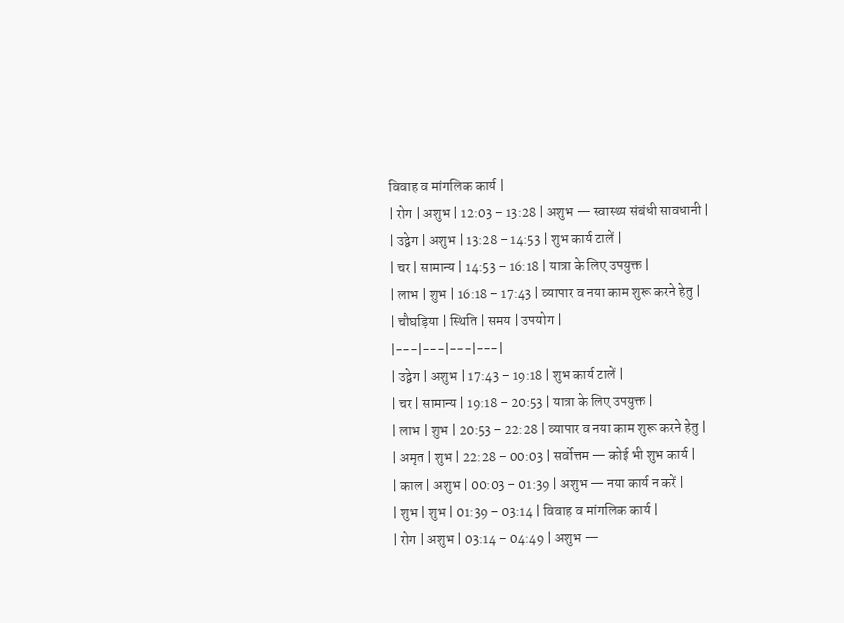विवाह व मांगलिक कार्य |
| रोग | अशुभ | 12:03 – 13:28 | अशुभ — स्वास्थ्य संबंधी सावधानी |
| उद्वेग | अशुभ | 13:28 – 14:53 | शुभ कार्य टालें |
| चर | सामान्य | 14:53 – 16:18 | यात्रा के लिए उपयुक्त |
| लाभ | शुभ | 16:18 – 17:43 | व्यापार व नया काम शुरू करने हेतु |
| चौघड़िया | स्थिति | समय | उपयोग |
|---|---|---|---|
| उद्वेग | अशुभ | 17:43 – 19:18 | शुभ कार्य टालें |
| चर | सामान्य | 19:18 – 20:53 | यात्रा के लिए उपयुक्त |
| लाभ | शुभ | 20:53 – 22:28 | व्यापार व नया काम शुरू करने हेतु |
| अमृत | शुभ | 22:28 – 00:03 | सर्वोत्तम — कोई भी शुभ कार्य |
| काल | अशुभ | 00:03 – 01:39 | अशुभ — नया कार्य न करें |
| शुभ | शुभ | 01:39 – 03:14 | विवाह व मांगलिक कार्य |
| रोग | अशुभ | 03:14 – 04:49 | अशुभ —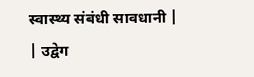स्वास्थ्य संबंधी सावधानी |
| उद्वेग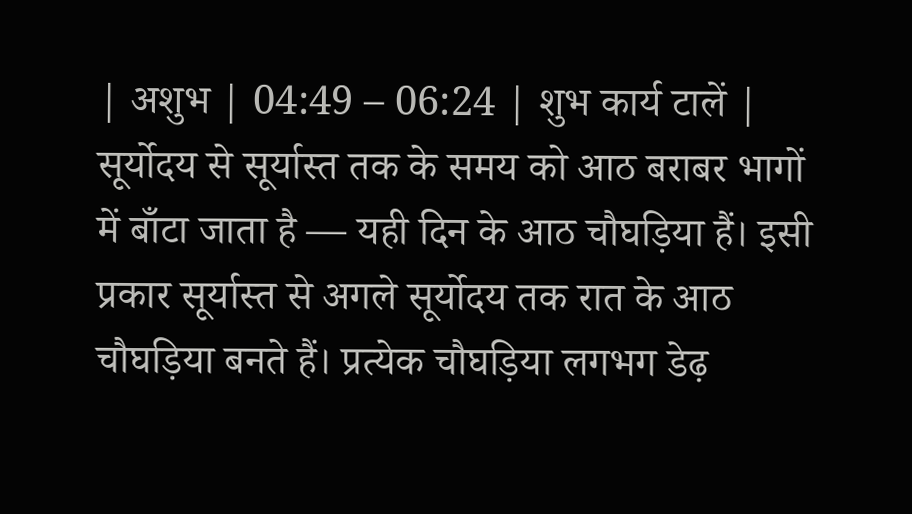| अशुभ | 04:49 – 06:24 | शुभ कार्य टालें |
सूर्योदय से सूर्यास्त तक के समय को आठ बराबर भागों में बाँटा जाता है — यही दिन के आठ चौघड़िया हैं। इसी प्रकार सूर्यास्त से अगले सूर्योदय तक रात के आठ चौघड़िया बनते हैं। प्रत्येक चौघड़िया लगभग डेढ़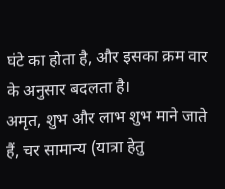घंटे का होता है, और इसका क्रम वार के अनुसार बदलता है।
अमृत, शुभ और लाभ शुभ माने जाते हैं, चर सामान्य (यात्रा हेतु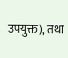उपयुक्त), तथा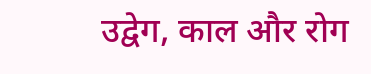उद्वेग, काल और रोग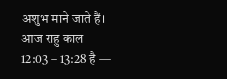अशुभ माने जाते हैं।
आज राहु काल 12:03 – 13:28 है —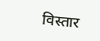विस्तार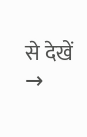से देखें →